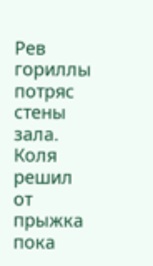Рев гориллы потряс стены зала. Коля решил от прыжка пока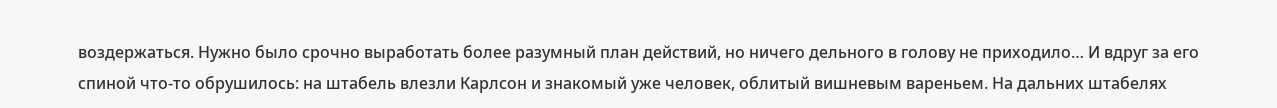воздержаться. Нужно было срочно выработать более разумный план действий, но ничего дельного в голову не приходило… И вдруг за его спиной что-то обрушилось: на штабель влезли Карлсон и знакомый уже человек, облитый вишневым вареньем. На дальних штабелях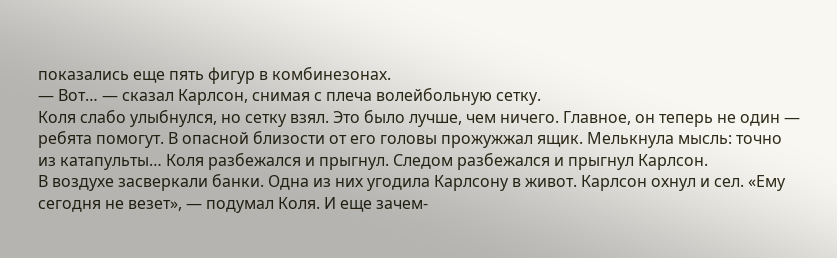показались еще пять фигур в комбинезонах.
— Вот… — сказал Карлсон, снимая с плеча волейбольную сетку.
Коля слабо улыбнулся, но сетку взял. Это было лучше, чем ничего. Главное, он теперь не один — ребята помогут. В опасной близости от его головы прожужжал ящик. Мелькнула мысль: точно из катапульты… Коля разбежался и прыгнул. Следом разбежался и прыгнул Карлсон.
В воздухе засверкали банки. Одна из них угодила Карлсону в живот. Карлсон охнул и сел. «Ему сегодня не везет», — подумал Коля. И еще зачем-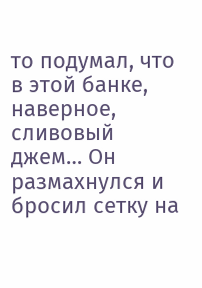то подумал, что в этой банке, наверное, сливовый джем… Он размахнулся и бросил сетку на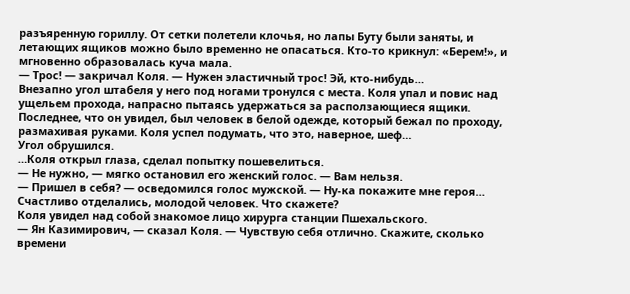разъяренную гориллу. От сетки полетели клочья, но лапы Буту были заняты, и летающих ящиков можно было временно не опасаться. Кто-то крикнул: «Берем!», и мгновенно образовалась куча мала.
— Трос! — закричал Коля. — Нужен эластичный трос! Эй, кто-нибудь…
Внезапно угол штабеля у него под ногами тронулся с места. Коля упал и повис над ущельем прохода, напрасно пытаясь удержаться за расползающиеся ящики.
Последнее, что он увидел, был человек в белой одежде, который бежал по проходу, размахивая руками. Коля успел подумать, что это, наверное, шеф…
Угол обрушился.
…Коля открыл глаза, сделал попытку пошевелиться.
— Не нужно, — мягко остановил его женский голос. — Вам нельзя.
— Пришел в себя? — осведомился голос мужской. — Ну-ка покажите мне героя… Счастливо отделались, молодой человек. Что скажете?
Коля увидел над собой знакомое лицо хирурга станции Пшехальского.
— Ян Казимирович, — сказал Коля. — Чувствую себя отлично. Скажите, сколько времени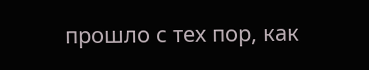прошло с тех пор, как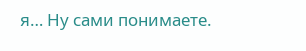я… Ну сами понимаете.